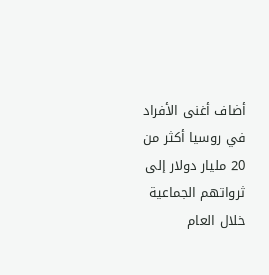أضاف أغنى الأفراد في روسيا أكثر من 20 مليار دولار إلى ثرواتهم الجماعية خلال العام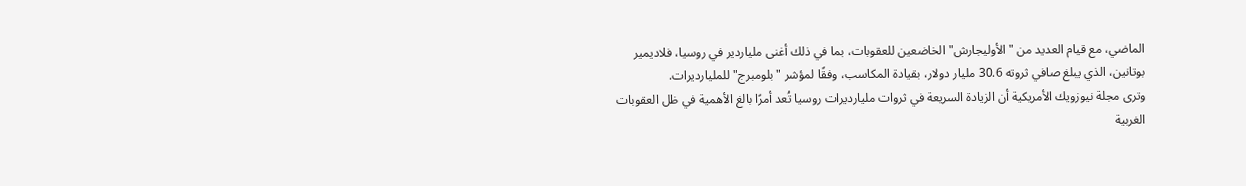الماضي، مع قيام العديد من "الأوليجارش" الخاضعين للعقوبات، بما في ذلك أغنى ملياردير في روسيا، فلاديمير بوتانين، الذي يبلغ صافي ثروته 30.6 مليار دولار، بقيادة المكاسب، وفقًا لمؤشر "بلومبرج" للمليارديرات.
وترى مجلة نيوزويك الأمريكية أن الزيادة السريعة في ثروات مليارديرات روسيا تُعد أمرًا بالغ الأهمية في ظل العقوبات الغربية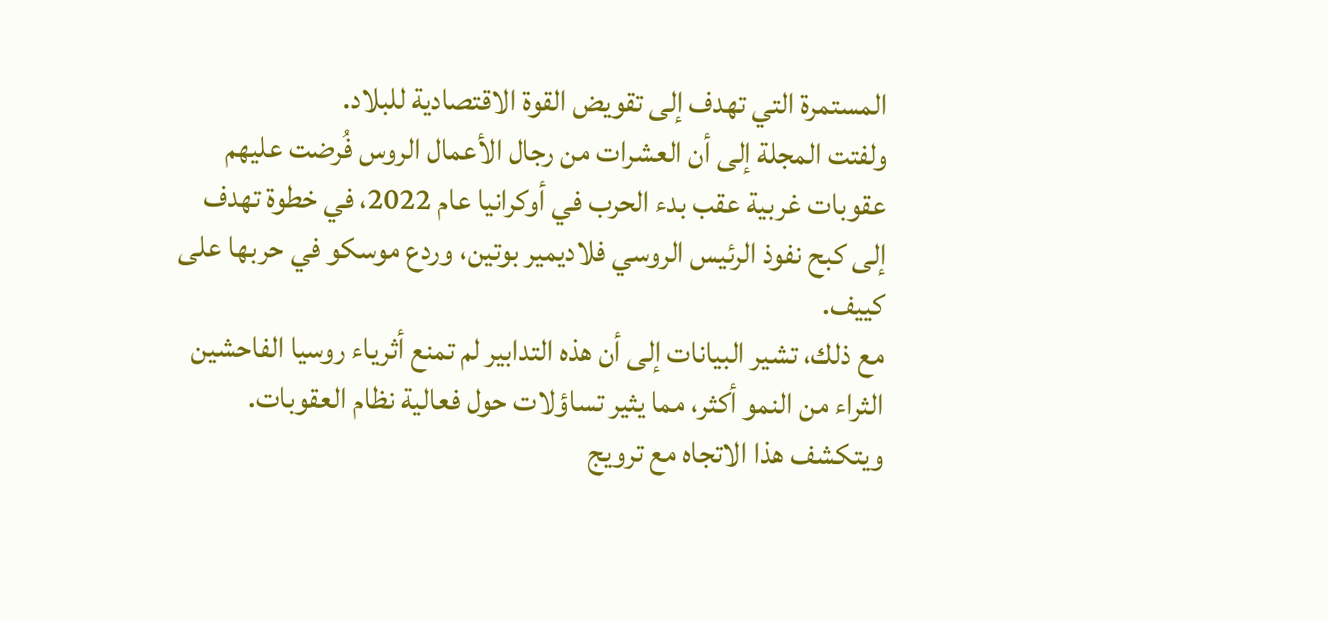المستمرة التي تهدف إلى تقويض القوة الاقتصادية للبلاد.
ولفتت المجلة إلى أن العشرات من رجال الأعمال الروس فُرضت عليهم عقوبات غربية عقب بدء الحرب في أوكرانيا عام 2022، في خطوة تهدف إلى كبح نفوذ الرئيس الروسي فلاديمير بوتين، وردع موسكو في حربها على كييف.
مع ذلك، تشير البيانات إلى أن هذه التدابير لم تمنع أثرياء روسيا الفاحشين الثراء من النمو أكثر، مما يثير تساؤلات حول فعالية نظام العقوبات.
ويتكشف هذا الاتجاه مع ترويج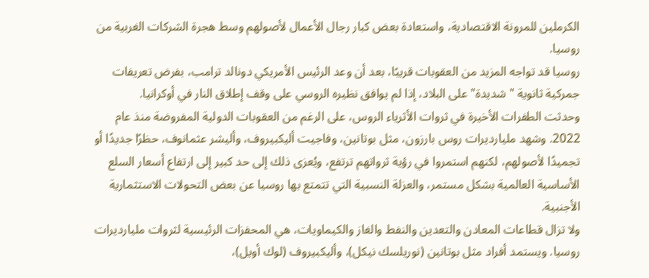الكرملين للمرونة الاقتصادية، واستعادة بعض كبار رجال الأعمال لأصولهم وسط هجرة الشركات الغربية من روسيا.
روسيا قد تواجه المزيد من العقوبات قريبًا، بعد أن وعد الرئيس الأمريكي دونالد ترامب، بفرض تعريفات جمركية ثانوية "شديدة" على البلاد، إذا لم يوافق نظيره الروسي على وقف إطلاق النار في أوكرانيا.
وحدثت الطفرات الأخيرة في ثروات الأثرياء الروس، على الرغم من العقوبات الدولية المفروضة منذ عام 2022. وشهد مليارديرات روس بارزون، مثل بوتانين، وفاجيت أليكبيروف، وأليشر عثمانوف، حظرًا جديدًا أو تجميدًا لأصولهم، لكنهم استمروا في رؤية ثرواتهم ترتفع، ويُعزى ذلك إلى حد كبير إلى ارتفاع أسعار السلع الأساسية العالمية بشكل مستمر، والعزلة النسبية التي تتمتع بها روسيا عن بعض التحولات الاستثمارية الأجنبية.
ولا تزال قطاعات المعادن والتعدين والنفط والغاز والكيماويات، هي المحفزات الرئيسية لثروات مليارديرات روسيا. ويستمد أفراد مثل بوتانين (نوريلسك نيكل)، وأليكبيروف (لوك أويل)،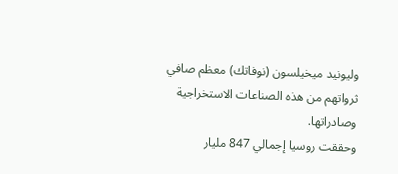وليونيد ميخيلسون (نوفاتك) معظم صافي ثرواتهم من هذه الصناعات الاستخراجية وصادراتها.
وحققت روسيا إجمالي 847 مليار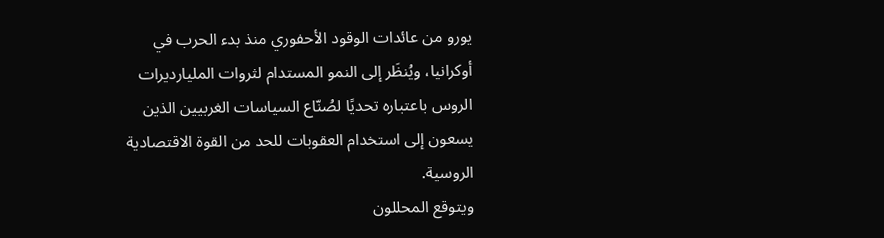يورو من عائدات الوقود الأحفوري منذ بدء الحرب في أوكرانيا، ويُنظَر إلى النمو المستدام لثروات المليارديرات الروس باعتباره تحديًا لصُنّاع السياسات الغربيين الذين يسعون إلى استخدام العقوبات للحد من القوة الاقتصادية الروسية.
ويتوقع المحللون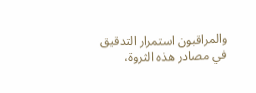والمراقبون استمرار التدقيق في مصادر هذه الثروة،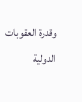وقدرة العقوبات الدولية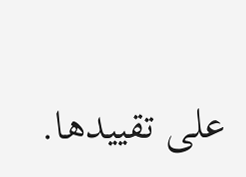على تقييدها.